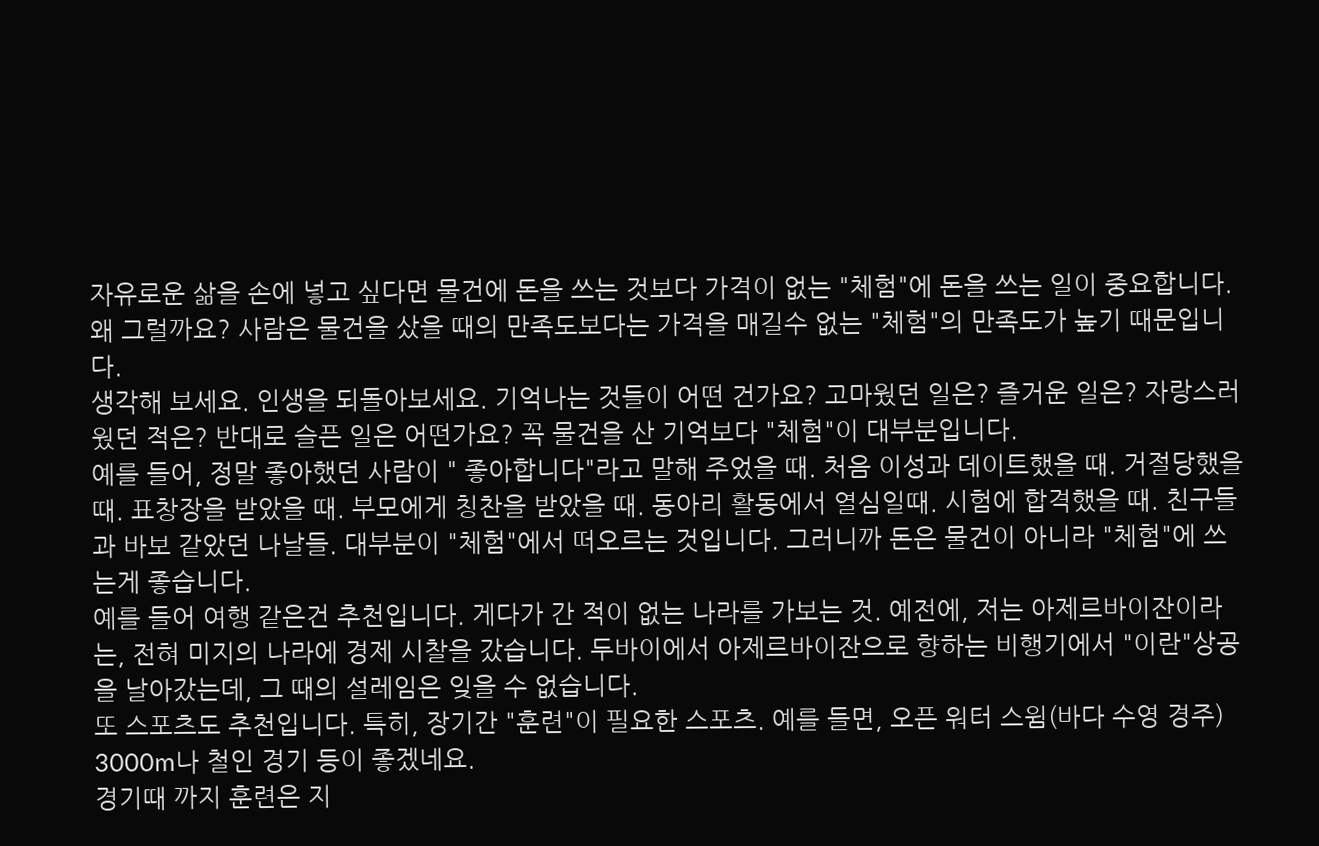자유로운 삶을 손에 넣고 싶다면 물건에 돈을 쓰는 것보다 가격이 없는 "체험"에 돈을 쓰는 일이 중요합니다. 왜 그럴까요? 사람은 물건을 샀을 때의 만족도보다는 가격을 매길수 없는 "체험"의 만족도가 높기 때문입니다.
생각해 보세요. 인생을 되돌아보세요. 기억나는 것들이 어떤 건가요? 고마웠던 일은? 즐거운 일은? 자랑스러웠던 적은? 반대로 슬픈 일은 어떤가요? 꼭 물건을 산 기억보다 "체험"이 대부분입니다.
예를 들어, 정말 좋아했던 사람이 " 좋아합니다"라고 말해 주었을 때. 처음 이성과 데이트했을 때. 거절당했을 때. 표창장을 받았을 때. 부모에게 칭찬을 받았을 때. 동아리 활동에서 열심일때. 시험에 합격했을 때. 친구들과 바보 같았던 나날들. 대부분이 "체험"에서 떠오르는 것입니다. 그러니까 돈은 물건이 아니라 "체험"에 쓰는게 좋습니다.
예를 들어 여행 같은건 추천입니다. 게다가 간 적이 없는 나라를 가보는 것. 예전에, 저는 아제르바이잔이라는, 전혀 미지의 나라에 경제 시찰을 갔습니다. 두바이에서 아제르바이잔으로 향하는 비행기에서 "이란"상공을 날아갔는데, 그 때의 설레임은 잊을 수 없습니다.
또 스포츠도 추천입니다. 특히, 장기간 "훈련"이 필요한 스포츠. 예를 들면, 오픈 워터 스윔(바다 수영 경주) 3000m나 철인 경기 등이 좋겠네요.
경기때 까지 훈련은 지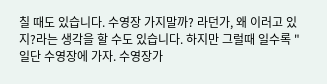칠 때도 있습니다. 수영장 가지말까? 라던가, 왜 이러고 있지?라는 생각을 할 수도 있습니다. 하지만 그럴때 일수록 "일단 수영장에 가자. 수영장가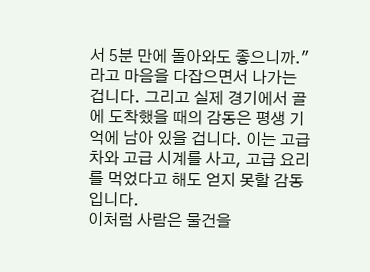서 5분 만에 돌아와도 좋으니까."라고 마음을 다잡으면서 나가는 겁니다. 그리고 실제 경기에서 골에 도착했을 때의 감동은 평생 기억에 남아 있을 겁니다. 이는 고급 차와 고급 시계를 사고, 고급 요리를 먹었다고 해도 얻지 못할 감동입니다.
이처럼 사람은 물건을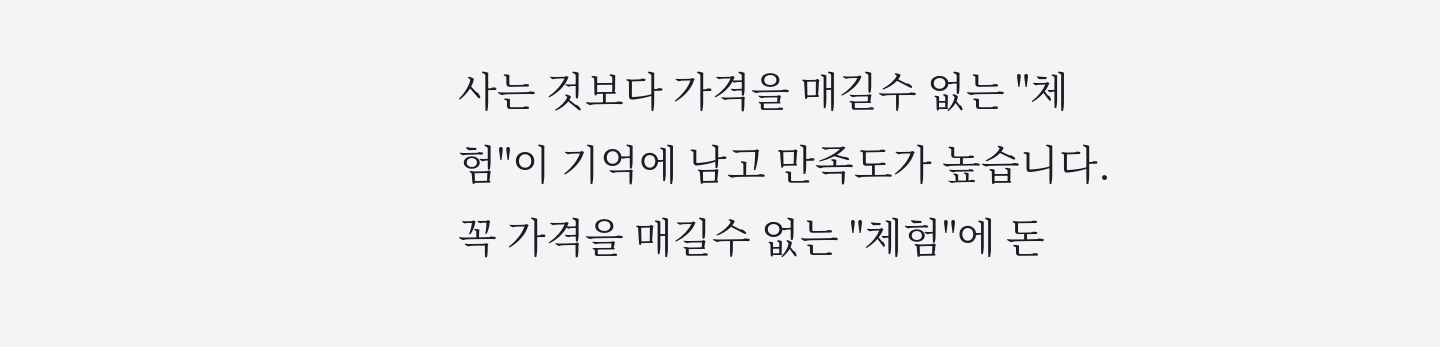사는 것보다 가격을 매길수 없는 "체험"이 기억에 남고 만족도가 높습니다. 꼭 가격을 매길수 없는 "체험"에 돈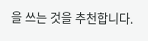을 쓰는 것을 추천합니다.